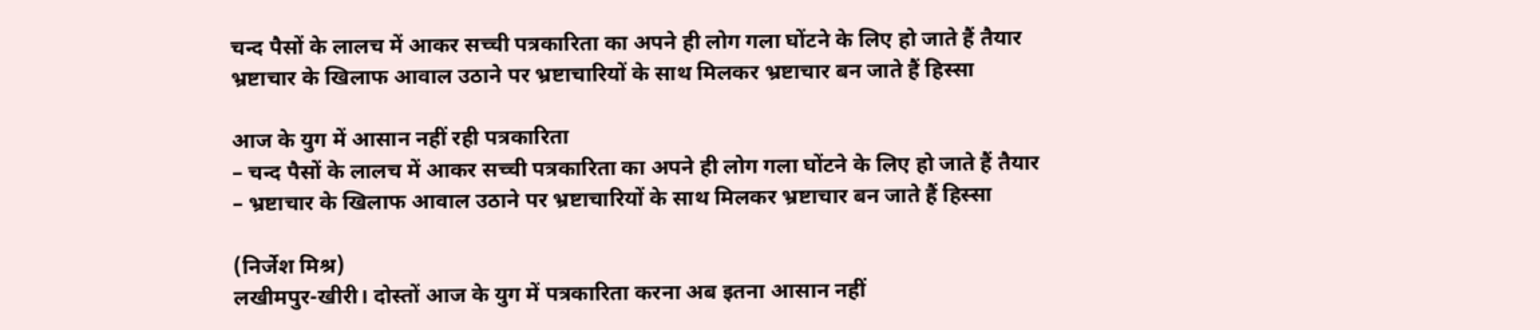चन्द पैसों के लालच में आकर सच्ची पत्रकारिता का अपने ही लोग गला घोंटने के लिए हो जाते हैं तैयार
भ्रष्टाचार के खिलाफ आवाल उठाने पर भ्रष्टाचारियों के साथ मिलकर भ्रष्टाचार बन जाते हैं हिस्सा

आज के युग में आसान नहीं रही पत्रकारिता
– चन्द पैसों के लालच में आकर सच्ची पत्रकारिता का अपने ही लोग गला घोंटने के लिए हो जाते हैं तैयार
– भ्रष्टाचार के खिलाफ आवाल उठाने पर भ्रष्टाचारियों के साथ मिलकर भ्रष्टाचार बन जाते हैं हिस्सा

(निर्जेश मिश्र)
लखीमपुर-खीरी। दोस्तों आज के युग में पत्रकारिता करना अब इतना आसान नहीं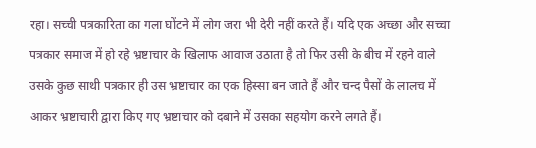रहा। सच्ची पत्रकारिता का गला घोंटने में लोग जरा भी देरी नहीं करते हैं। यदि एक अच्छा और सच्चा पत्रकार समाज में हो रहे भ्रष्टाचार के खिलाफ आवाज उठाता है तो फिर उसी के बीच में रहने वाले उसके कुछ साथी पत्रकार ही उस भ्रष्टाचार का एक हिस्सा बन जाते हैं और चन्द पैसों के लालच में आकर भ्रष्टाचारी द्वारा किए गए भ्रष्टाचार को दबाने में उसका सहयोग करने लगते हैं।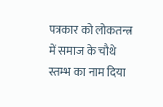पत्रकार को लोकतन्त्र में समाज के चौथे स्तम्भ का नाम दिया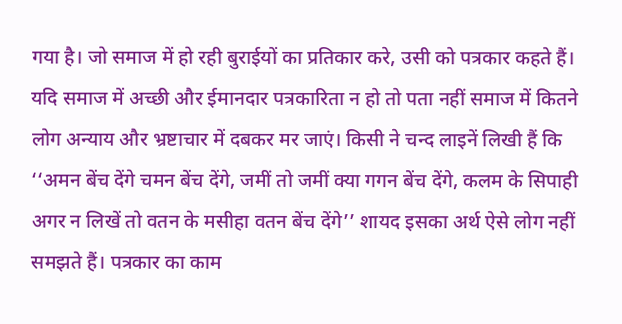गया है। जो समाज में हो रही बुराईयों का प्रतिकार करे, उसी को पत्रकार कहते हैं। यदि समाज में अच्छी और ईमानदार पत्रकारिता न हो तो पता नहीं समाज में कितने लोग अन्याय और भ्रष्टाचार में दबकर मर जाएं। किसी ने चन्द लाइनें लिखी हैं कि ‘‘अमन बेंच देंगे चमन बेंच देंगे, जमीं तो जमीं क्या गगन बेंच देंगे, कलम के सिपाही अगर न लिखें तो वतन के मसीहा वतन बेंच देंगे’’ शायद इसका अर्थ ऐसे लोग नहीं समझते हैं। पत्रकार का काम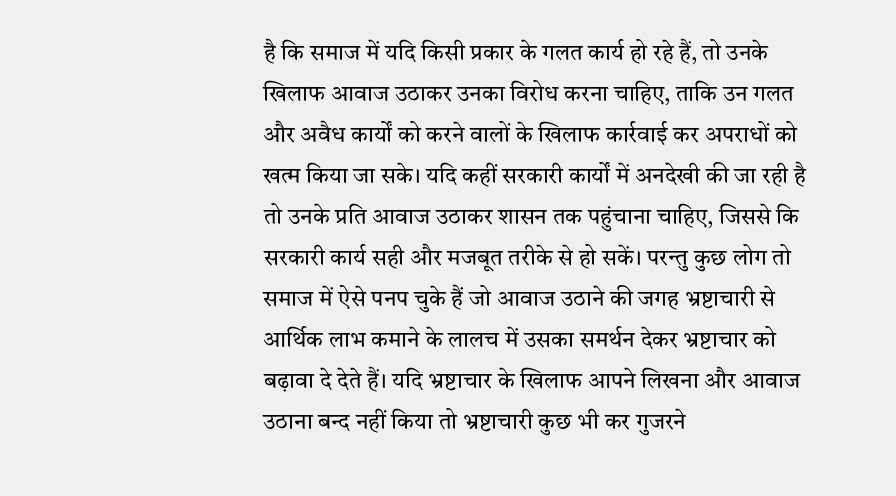है कि समाज में यदि किसी प्रकार के गलत कार्य हो रहे हैं, तो उनके खिलाफ आवाज उठाकर उनका विरोध करना चाहिए, ताकि उन गलत और अवैध कार्यों को करने वालों के खिलाफ कार्रवाई कर अपराधों को खत्म किया जा सके। यदि कहीं सरकारी कार्यों में अनदेखी की जा रही है तो उनके प्रति आवाज उठाकर शासन तक पहुंचाना चाहिए, जिससे कि सरकारी कार्य सही और मजबूत तरीके से हो सकें। परन्तु कुछ लोग तो समाज में ऐसे पनप चुके हैं जो आवाज उठाने की जगह भ्रष्टाचारी से आर्थिक लाभ कमाने के लालच में उसका समर्थन देकर भ्रष्टाचार को बढ़ावा दे देते हैं। यदि भ्रष्टाचार के खिलाफ आपने लिखना और आवाज उठाना बन्द नहीं किया तो भ्रष्टाचारी कुछ भी कर गुजरने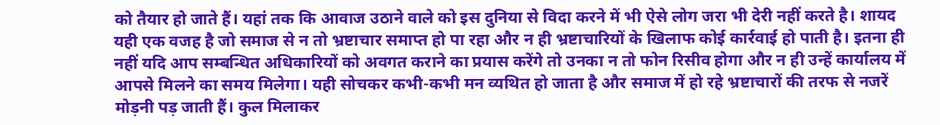को तैयार हो जाते हैं। यहां तक कि आवाज उठाने वाले को इस दुनिया से विदा करने में भी ऐसे लोग जरा भी देरी नहीं करते है। शायद यही एक वजह है जो समाज से न तो भ्रष्टाचार समाप्त हो पा रहा और न ही भ्रष्टाचारियों के खिलाफ कोई कार्रवाई हो पाती है। इतना ही नहीं यदि आप सम्बन्धित अधिकारियों को अवगत कराने का प्रयास करेंगे तो उनका न तो फोन रिसीव होगा और न ही उन्हें कार्यालय में आपसे मिलने का समय मिलेगा। यही सोचकर कभी-कभी मन व्यथित हो जाता है और समाज में हो रहे भ्रष्टाचारों की तरफ से नजरें मोड़नी पड़ जाती हैं। कुल मिलाकर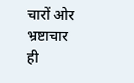चारों ओर भ्रष्टाचार ही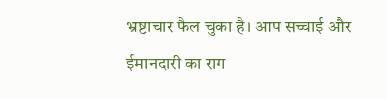भ्रष्टाचार फैल चुका है। आप सच्चाई और ईमानदारी का राग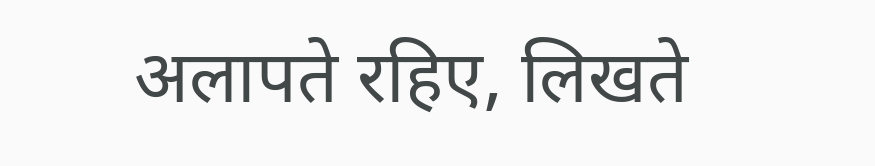अलापते रहिए, लिखते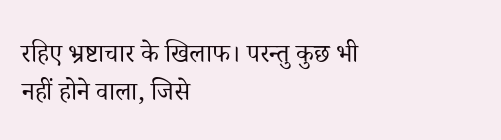रहिए भ्रष्टाचार के खिलाफ। परन्तु कुछ भी नहीं होने वाला, जिसे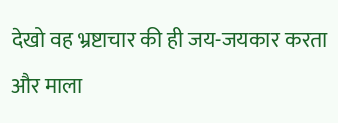देखो वह भ्रष्टाचार की ही जय-जयकार करता और माला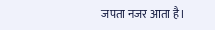जपता नजर आता है।